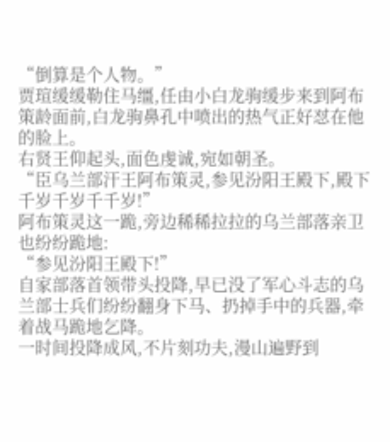“倒算是个人物。”
贾瑄缓缓勒住马缰,任由小白龙驹缓步来到阿布策龄面前,白龙驹鼻孔中喷出的热气正好怼在他的脸上。
右贤王仰起头,面色虔诚,宛如朝圣。
“臣乌兰部汗王阿布策灵,参见汾阳王殿下,殿下千岁千岁千千岁!”
阿布策灵这一跪,旁边稀稀拉拉的乌兰部落亲卫也纷纷跪地:
“参见汾阳王殿下!”
自家部落首领带头投降,早已没了军心斗志的乌兰部士兵们纷纷翻身下马、扔掉手中的兵器,牵着战马跪地乞降。
一时间投降成风,不片刻功夫,漫山遍野到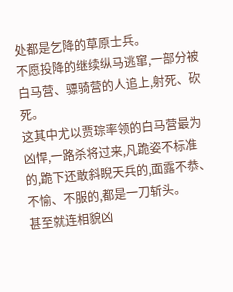处都是乞降的草原士兵。
不愿投降的继续纵马逃窜,一部分被白马营、骠骑营的人追上,射死、砍死。
这其中尤以贾琮率领的白马营最为凶悍,一路杀将过来,凡跪姿不标准的,跪下还敢斜睨天兵的,面露不恭、不愉、不服的,都是一刀斩头。
甚至就连相貌凶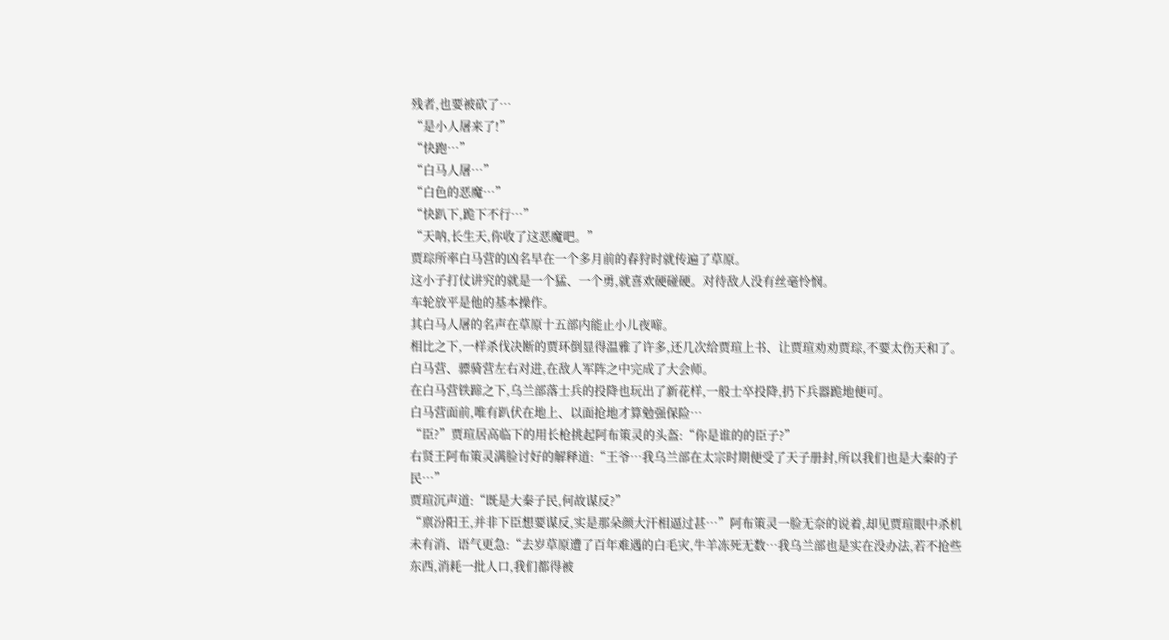残者,也要被砍了…
“是小人屠来了!”
“快跑…”
“白马人屠…”
“白色的恶魔…”
“快趴下,跪下不行…”
“天呐,长生天,你收了这恶魔吧。”
贾琮所率白马营的凶名早在一个多月前的春狩时就传遍了草原。
这小子打仗讲究的就是一个猛、一个勇,就喜欢硬碰硬。对待敌人没有丝毫怜悯。
车轮放平是他的基本操作。
其白马人屠的名声在草原十五部内能止小儿夜啼。
相比之下,一样杀伐决断的贾环倒显得温雅了许多,还几次给贾瑄上书、让贾瑄劝劝贾琮,不要太伤天和了。
白马营、骠骑营左右对进,在敌人军阵之中完成了大会师。
在白马营铁蹄之下,乌兰部落士兵的投降也玩出了新花样,一般士卒投降,扔下兵器跪地便可。
白马营面前,唯有趴伏在地上、以面抢地才算勉强保险…
“臣?”贾瑄居高临下的用长枪挑起阿布策灵的头盔:“你是谁的的臣子?”
右贤王阿布策灵满脸讨好的解释道:“王爷…我乌兰部在太宗时期便受了天子册封,所以我们也是大秦的子民…”
贾瑄沉声道:“既是大秦子民,何故谋反?”
“禀汾阳王,并非下臣想要谋反,实是那朵颜大汗相逼过甚…”阿布策灵一脸无奈的说着,却见贾瑄眼中杀机未有消、语气更急:“去岁草原遭了百年难遇的白毛灾,牛羊冻死无数…我乌兰部也是实在没办法,若不抢些东西,消耗一批人口,我们都得被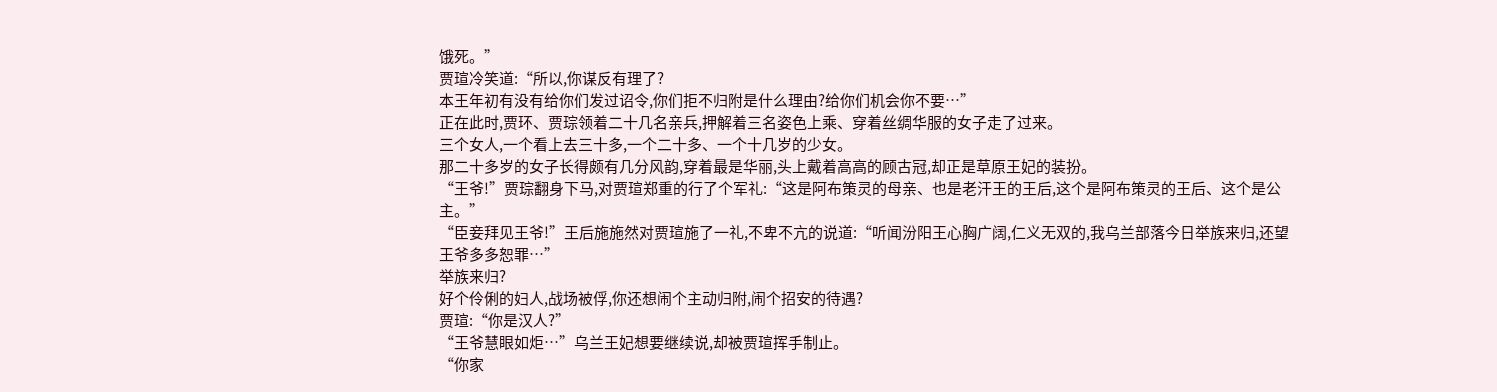饿死。”
贾瑄冷笑道:“所以,你谋反有理了?
本王年初有没有给你们发过诏令,你们拒不归附是什么理由?给你们机会你不要…”
正在此时,贾环、贾琮领着二十几名亲兵,押解着三名姿色上乘、穿着丝绸华服的女子走了过来。
三个女人,一个看上去三十多,一个二十多、一个十几岁的少女。
那二十多岁的女子长得颇有几分风韵,穿着最是华丽,头上戴着高高的顾古冠,却正是草原王妃的装扮。
“王爷!”贾琮翻身下马,对贾瑄郑重的行了个军礼:“这是阿布策灵的母亲、也是老汗王的王后,这个是阿布策灵的王后、这个是公主。”
“臣妾拜见王爷!”王后施施然对贾瑄施了一礼,不卑不亢的说道:“听闻汾阳王心胸广阔,仁义无双的,我乌兰部落今日举族来归,还望王爷多多恕罪…”
举族来归?
好个伶俐的妇人,战场被俘,你还想闹个主动归附,闹个招安的待遇?
贾瑄:“你是汉人?”
“王爷慧眼如炬…”乌兰王妃想要继续说,却被贾瑄挥手制止。
“你家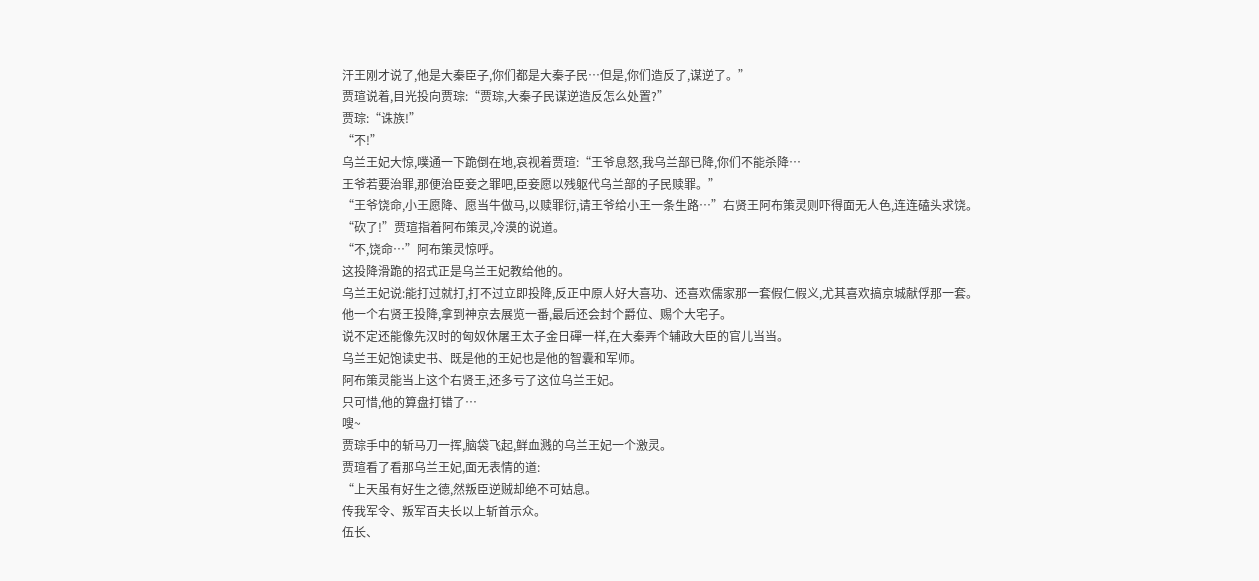汗王刚才说了,他是大秦臣子,你们都是大秦子民…但是,你们造反了,谋逆了。”
贾瑄说着,目光投向贾琮:“贾琮,大秦子民谋逆造反怎么处置?”
贾琮:“诛族!”
“不!”
乌兰王妃大惊,噗通一下跪倒在地,哀视着贾瑄:“王爷息怒,我乌兰部已降,你们不能杀降…
王爷若要治罪,那便治臣妾之罪吧,臣妾愿以残躯代乌兰部的子民赎罪。”
“王爷饶命,小王愿降、愿当牛做马,以赎罪衍,请王爷给小王一条生路…”右贤王阿布策灵则吓得面无人色,连连磕头求饶。
“砍了!”贾瑄指着阿布策灵,冷漠的说道。
“不,饶命…”阿布策灵惊呼。
这投降滑跪的招式正是乌兰王妃教给他的。
乌兰王妃说:能打过就打,打不过立即投降,反正中原人好大喜功、还喜欢儒家那一套假仁假义,尤其喜欢搞京城献俘那一套。
他一个右贤王投降,拿到神京去展览一番,最后还会封个爵位、赐个大宅子。
说不定还能像先汉时的匈奴休屠王太子金日磾一样,在大秦弄个辅政大臣的官儿当当。
乌兰王妃饱读史书、既是他的王妃也是他的智囊和军师。
阿布策灵能当上这个右贤王,还多亏了这位乌兰王妃。
只可惜,他的算盘打错了…
嗖~
贾琮手中的斩马刀一挥,脑袋飞起,鲜血溅的乌兰王妃一个激灵。
贾瑄看了看那乌兰王妃,面无表情的道:
“上天虽有好生之德,然叛臣逆贼却绝不可姑息。
传我军令、叛军百夫长以上斩首示众。
伍长、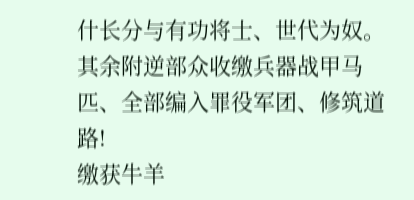什长分与有功将士、世代为奴。
其余附逆部众收缴兵器战甲马匹、全部编入罪役军团、修筑道路!
缴获牛羊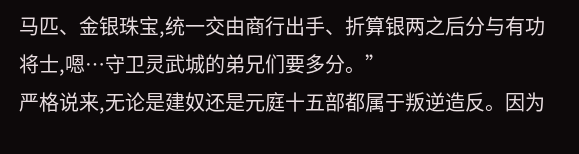马匹、金银珠宝,统一交由商行出手、折算银两之后分与有功将士,嗯…守卫灵武城的弟兄们要多分。”
严格说来,无论是建奴还是元庭十五部都属于叛逆造反。因为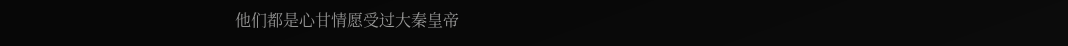他们都是心甘情愿受过大秦皇帝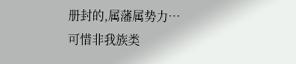册封的,属藩属势力…
可惜非我族类